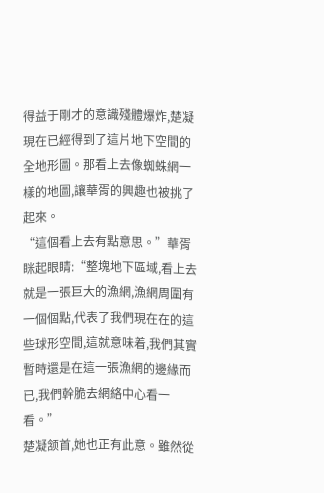得益于剛才的意識殘體爆炸,楚凝現在已經得到了這片地下空間的全地形圖。那看上去像蜘蛛網一樣的地圖,讓華胥的興趣也被挑了起來。
“這個看上去有點意思。”華胥眯起眼睛:“整塊地下區域,看上去就是一張巨大的漁網,漁網周圍有一個個點,代表了我們現在在的這些球形空間,這就意味着,我們其實暫時還是在這一張漁網的邊緣而已,我們幹脆去網絡中心看一看。”
楚凝颔首,她也正有此意。雖然從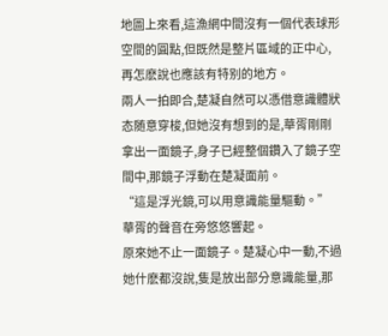地圖上來看,這漁網中間沒有一個代表球形空間的圓點,但既然是整片區域的正中心,再怎麽說也應該有特别的地方。
兩人一拍即合,楚凝自然可以憑借意識體狀态随意穿梭,但她沒有想到的是,華胥剛剛拿出一面鏡子,身子已經整個鑽入了鏡子空間中,那鏡子浮動在楚凝面前。
“這是浮光鏡,可以用意識能量驅動。”
華胥的聲音在旁悠悠響起。
原來她不止一面鏡子。楚凝心中一動,不過她什麽都沒說,隻是放出部分意識能量,那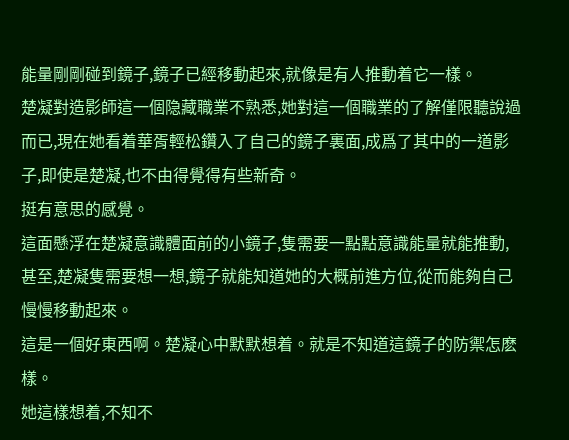能量剛剛碰到鏡子,鏡子已經移動起來,就像是有人推動着它一樣。
楚凝對造影師這一個隐藏職業不熟悉,她對這一個職業的了解僅限聽說過而已,現在她看着華胥輕松鑽入了自己的鏡子裏面,成爲了其中的一道影子,即使是楚凝,也不由得覺得有些新奇。
挺有意思的感覺。
這面懸浮在楚凝意識體面前的小鏡子,隻需要一點點意識能量就能推動,甚至,楚凝隻需要想一想,鏡子就能知道她的大概前進方位,從而能夠自己慢慢移動起來。
這是一個好東西啊。楚凝心中默默想着。就是不知道這鏡子的防禦怎麽樣。
她這樣想着,不知不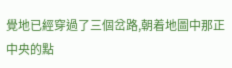覺地已經穿過了三個岔路,朝着地圖中那正中央的點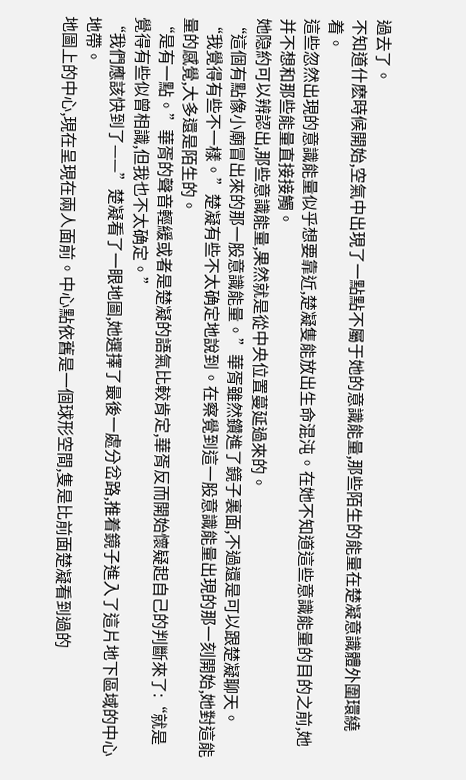過去了。
不知道什麽時候開始,空氣中出現了一點點不屬于她的意識能量,那些陌生的能量在楚凝意識體外圍環繞着。
這些忽然出現的意識能量似乎想要靠近,楚凝隻能放出生命混沌。在她不知道這些意識能量的目的之前,她并不想和那些能量直接接觸。
她隐約可以辨認出,那些意識能量,果然就是從中央位置蔓延過來的。
“這個有點像小廟冒出來的那一股意識能量。”華胥雖然鑽進了鏡子裏面,不過還是可以跟楚凝聊天。
“我覺得有些不一樣。”楚凝有些不太确定地說到。在察覺到這一股意識能量出現的那一刻開始,她對這能量的感覺,大多還是陌生的。
“是有一點。”華胥的聲音輕緩或者是楚凝的語氣比較肯定,華胥反而開始懷疑起自己的判斷來了:“就是覺得有些似曾相識,但我也不太确定。”
“我們應該快到了——”楚凝看了一眼地圖,她選擇了最後一處分岔路,推着鏡子進入了這片地下區域的中心地帶。
地圖上的中心,現在呈現在兩人面前。中心點依舊是一個球形空間,隻是比前面楚凝看到過的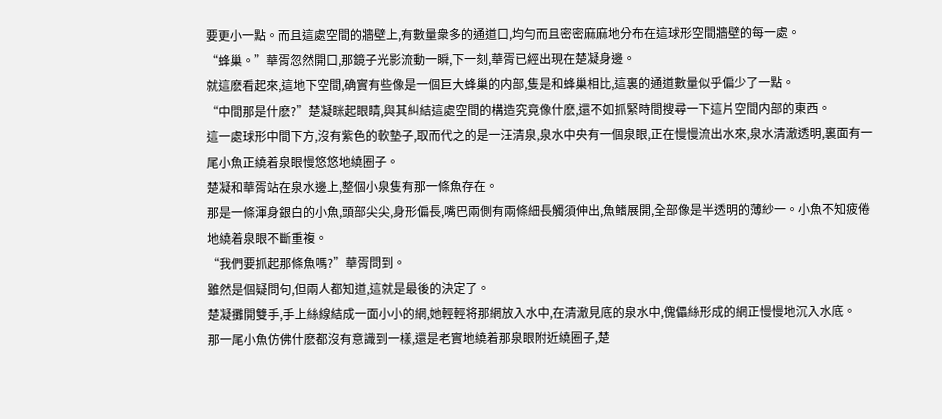要更小一點。而且這處空間的牆壁上,有數量衆多的通道口,均勻而且密密麻麻地分布在這球形空間牆壁的每一處。
“蜂巢。”華胥忽然開口,那鏡子光影流動一瞬,下一刻,華胥已經出現在楚凝身邊。
就這麽看起來,這地下空間,确實有些像是一個巨大蜂巢的内部,隻是和蜂巢相比,這裏的通道數量似乎偏少了一點。
“中間那是什麽?”楚凝眯起眼睛,與其糾結這處空間的構造究竟像什麽,還不如抓緊時間搜尋一下這片空間内部的東西。
這一處球形中間下方,沒有紫色的軟墊子,取而代之的是一汪清泉,泉水中央有一個泉眼,正在慢慢流出水來,泉水清澈透明,裏面有一尾小魚正繞着泉眼慢悠悠地繞圈子。
楚凝和華胥站在泉水邊上,整個小泉隻有那一條魚存在。
那是一條渾身銀白的小魚,頭部尖尖,身形偏長,嘴巴兩側有兩條細長觸須伸出,魚鳍展開,全部像是半透明的薄紗一。小魚不知疲倦地繞着泉眼不斷重複。
“我們要抓起那條魚嗎?”華胥問到。
雖然是個疑問句,但兩人都知道,這就是最後的決定了。
楚凝攤開雙手,手上絲線結成一面小小的網,她輕輕将那網放入水中,在清澈見底的泉水中,傀儡絲形成的網正慢慢地沉入水底。
那一尾小魚仿佛什麽都沒有意識到一樣,還是老實地繞着那泉眼附近繞圈子,楚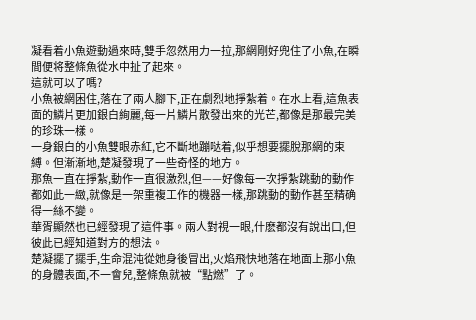凝看着小魚遊動過來時,雙手忽然用力一拉,那網剛好兜住了小魚,在瞬間便将整條魚從水中扯了起來。
這就可以了嗎?
小魚被網困住,落在了兩人腳下,正在劇烈地掙紮着。在水上看,這魚表面的鱗片更加銀白絢麗,每一片鱗片散發出來的光芒,都像是那最完美的珍珠一樣。
一身銀白的小魚雙眼赤紅,它不斷地蹦哒着,似乎想要擺脫那網的束縛。但漸漸地,楚凝發現了一些奇怪的地方。
那魚一直在掙紮,動作一直很激烈,但——好像每一次掙紮跳動的動作都如此一緻,就像是一架重複工作的機器一樣,那跳動的動作甚至精确得一絲不變。
華胥顯然也已經發現了這件事。兩人對視一眼,什麽都沒有說出口,但彼此已經知道對方的想法。
楚凝擺了擺手,生命混沌從她身後冒出,火焰飛快地落在地面上那小魚的身體表面,不一會兒,整條魚就被“點燃”了。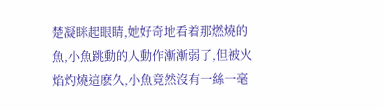楚凝眯起眼睛,她好奇地看着那燃燒的魚,小魚跳動的人動作漸漸弱了,但被火焰灼燒這麽久,小魚竟然沒有一絲一毫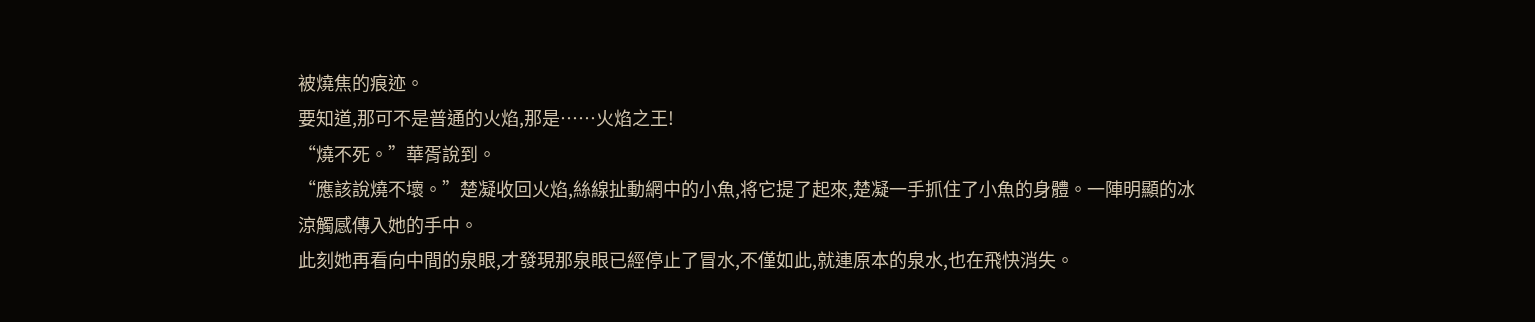被燒焦的痕迹。
要知道,那可不是普通的火焰,那是……火焰之王!
“燒不死。”華胥說到。
“應該說燒不壞。”楚凝收回火焰,絲線扯動網中的小魚,将它提了起來,楚凝一手抓住了小魚的身體。一陣明顯的冰涼觸感傳入她的手中。
此刻她再看向中間的泉眼,才發現那泉眼已經停止了冒水,不僅如此,就連原本的泉水,也在飛快消失。